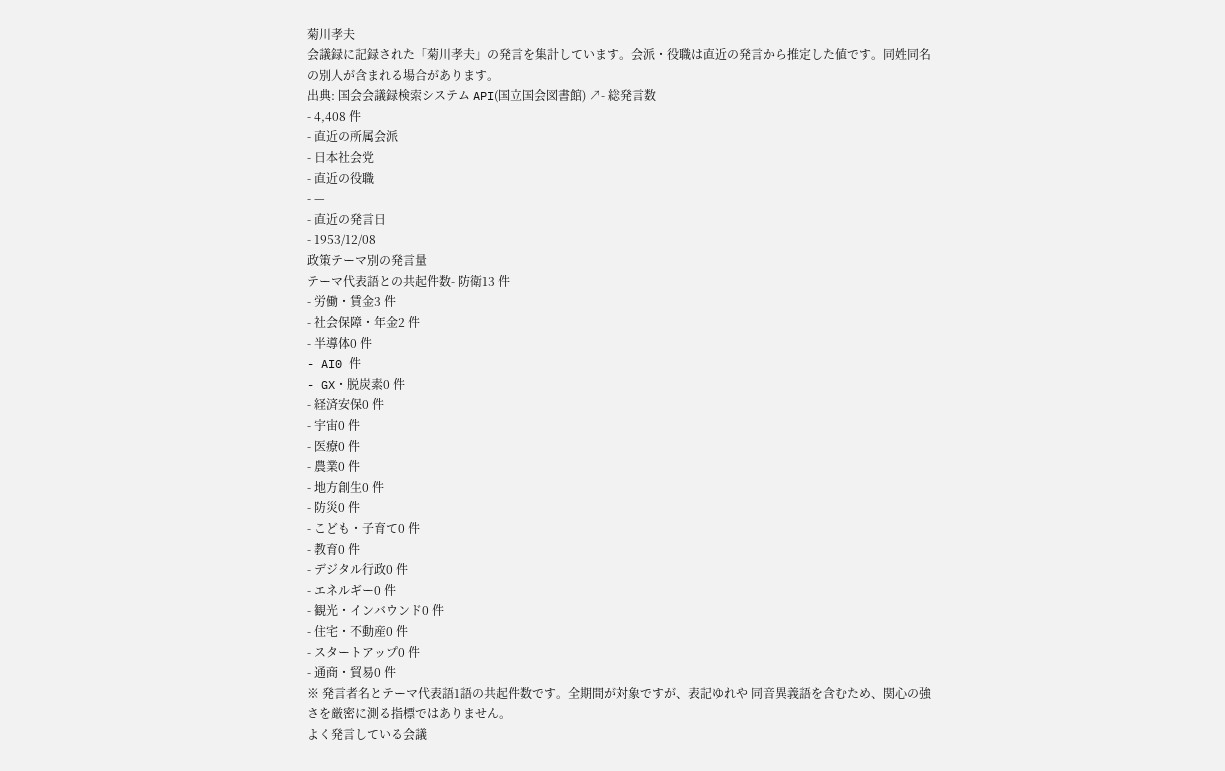菊川孝夫
会議録に記録された「菊川孝夫」の発言を集計しています。会派・役職は直近の発言から推定した値です。同姓同名の別人が含まれる場合があります。
出典: 国会会議録検索システム API(国立国会図書館) ↗- 総発言数
- 4,408 件
- 直近の所属会派
- 日本社会党
- 直近の役職
- —
- 直近の発言日
- 1953/12/08
政策テーマ別の発言量
テーマ代表語との共起件数- 防衛13 件
- 労働・賃金3 件
- 社会保障・年金2 件
- 半導体0 件
- AI0 件
- GX・脱炭素0 件
- 経済安保0 件
- 宇宙0 件
- 医療0 件
- 農業0 件
- 地方創生0 件
- 防災0 件
- こども・子育て0 件
- 教育0 件
- デジタル行政0 件
- エネルギー0 件
- 観光・インバウンド0 件
- 住宅・不動産0 件
- スタートアップ0 件
- 通商・貿易0 件
※ 発言者名とテーマ代表語1語の共起件数です。全期間が対象ですが、表記ゆれや 同音異義語を含むため、関心の強さを厳密に測る指標ではありません。
よく発言している会議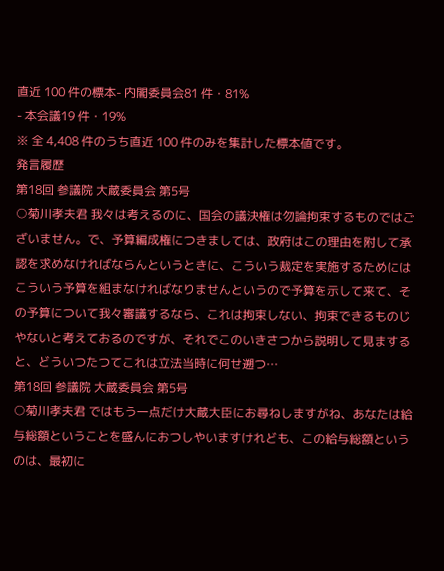直近 100 件の標本- 内閣委員会81 件・81%
- 本会議19 件・19%
※ 全 4,408 件のうち直近 100 件のみを集計した標本値です。
発言履歴
第18回 参議院 大蔵委員会 第5号
○菊川孝夫君 我々は考えるのに、国会の議決権は勿論拘束するものではございません。で、予算編成権につきましては、政府はこの理由を附して承認を求めなければならんというときに、こういう裁定を実施するためにはこういう予算を組まなければなりませんというので予算を示して来て、その予算について我々審議するなら、これは拘束しない、拘束できるものじやないと考えておるのですが、それでこのいきさつから説明して見ますると、どういつたつてこれは立法当時に何せ遡つ…
第18回 参議院 大蔵委員会 第5号
○菊川孝夫君 ではもう一点だけ大蔵大臣にお尋ねしますがね、あなたは給与総額ということを盛んにおつしやいますけれども、この給与総額というのは、最初に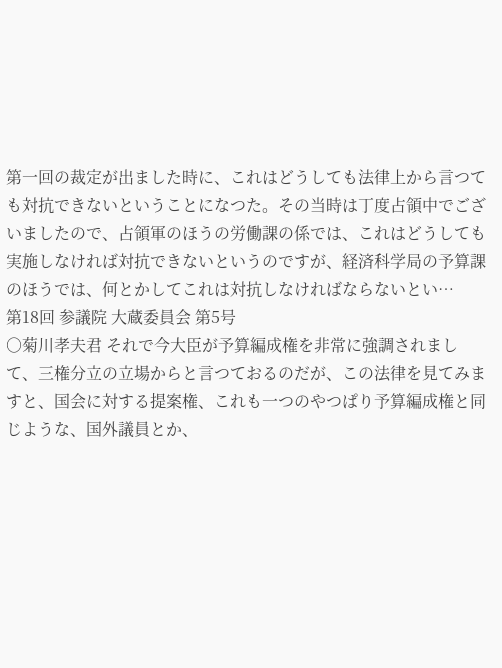第一回の裁定が出ました時に、これはどうしても法律上から言つても対抗できないということになつた。その当時は丁度占領中でございましたので、占領軍のほうの労働課の係では、これはどうしても実施しなければ対抗できないというのですが、経済科学局の予算課のほうでは、何とかしてこれは対抗しなければならないとい…
第18回 参議院 大蔵委員会 第5号
○菊川孝夫君 それで今大臣が予算編成権を非常に強調されまして、三権分立の立場からと言つておるのだが、この法律を見てみますと、国会に対する提案権、これも一つのやつぱり予算編成権と同じような、国外議員とか、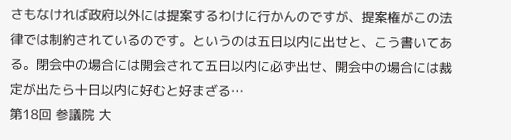さもなければ政府以外には提案するわけに行かんのですが、提案権がこの法律では制約されているのです。というのは五日以内に出せと、こう書いてある。閉会中の場合には開会されて五日以内に必ず出せ、開会中の場合には裁定が出たら十日以内に好むと好まざる…
第18回 参議院 大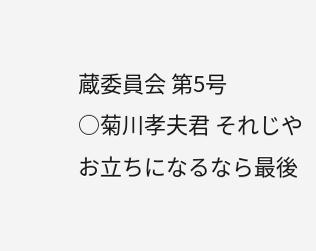蔵委員会 第5号
○菊川孝夫君 それじやお立ちになるなら最後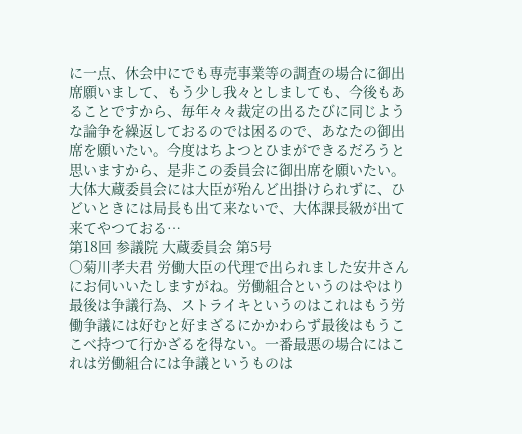に一点、休会中にでも専売事業等の調査の場合に御出席願いまして、もう少し我々としましても、今後もあることですから、毎年々々裁定の出るたびに同じような論争を繰返しておるのでは困るので、あなたの御出席を願いたい。今度はちよつとひまができるだろうと思いますから、是非この委員会に御出席を願いたい。大体大蔵委員会には大臣が殆んど出掛けられずに、ひどいときには局長も出て来ないで、大体課長級が出て来てやつておる…
第18回 参議院 大蔵委員会 第5号
○菊川孝夫君 労働大臣の代理で出られました安井さんにお伺いいたしますがね。労働組合というのはやはり最後は争議行為、ストライキというのはこれはもう労働争議には好むと好まざるにかかわらず最後はもうここべ持つて行かざるを得ない。一番最悪の場合にはこれは労働組合には争議というものは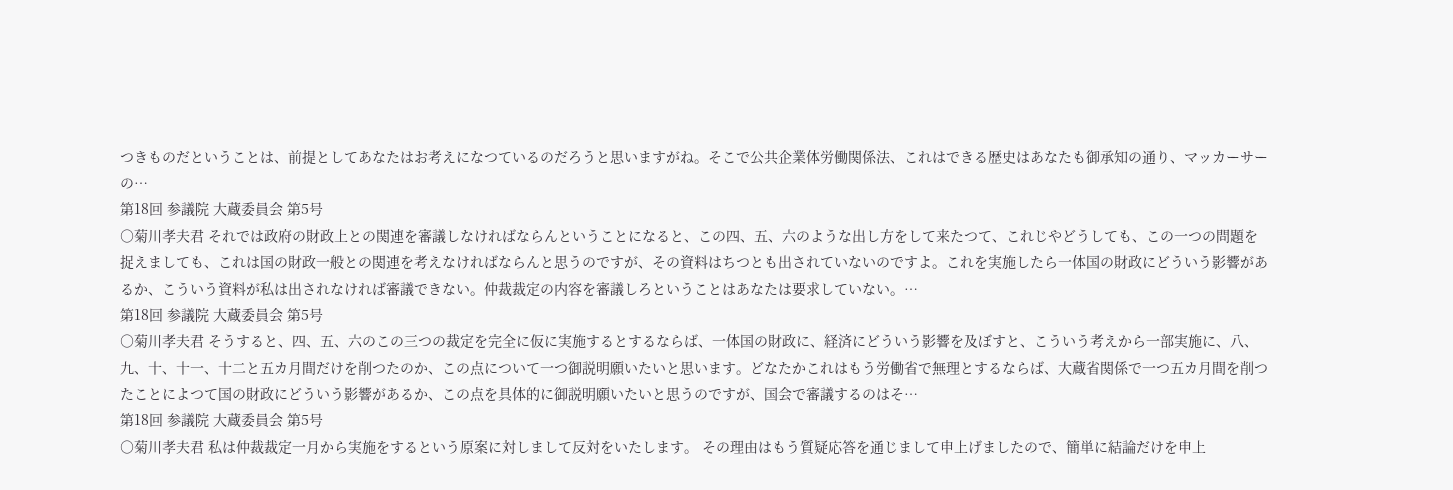つきものだということは、前提としてあなたはお考えになつているのだろうと思いますがね。そこで公共企業体労働関係法、これはできる歴史はあなたも御承知の通り、マッカーサーの…
第18回 参議院 大蔵委員会 第5号
○菊川孝夫君 それでは政府の財政上との関連を審議しなければならんということになると、この四、五、六のような出し方をして来たつて、これじやどうしても、この一つの問題を捉えましても、これは国の財政一般との関連を考えなければならんと思うのですが、その資料はちつとも出されていないのですよ。これを実施したら一体国の財政にどういう影響があるか、こういう資料が私は出されなければ審議できない。仲裁裁定の内容を審議しろということはあなたは要求していない。…
第18回 参議院 大蔵委員会 第5号
○菊川孝夫君 そうすると、四、五、六のこの三つの裁定を完全に仮に実施するとするならば、一体国の財政に、経済にどういう影響を及ぼすと、こういう考えから一部実施に、八、九、十、十一、十二と五カ月間だけを削つたのか、この点について一つ御説明願いたいと思います。どなたかこれはもう労働省で無理とするならば、大蔵省関係で一つ五カ月間を削つたことによつて国の財政にどういう影響があるか、この点を具体的に御説明願いたいと思うのですが、国会で審議するのはそ…
第18回 参議院 大蔵委員会 第5号
○菊川孝夫君 私は仲裁裁定一月から実施をするという原案に対しまして反対をいたします。 その理由はもう質疑応答を通じまして申上げましたので、簡単に結論だけを申上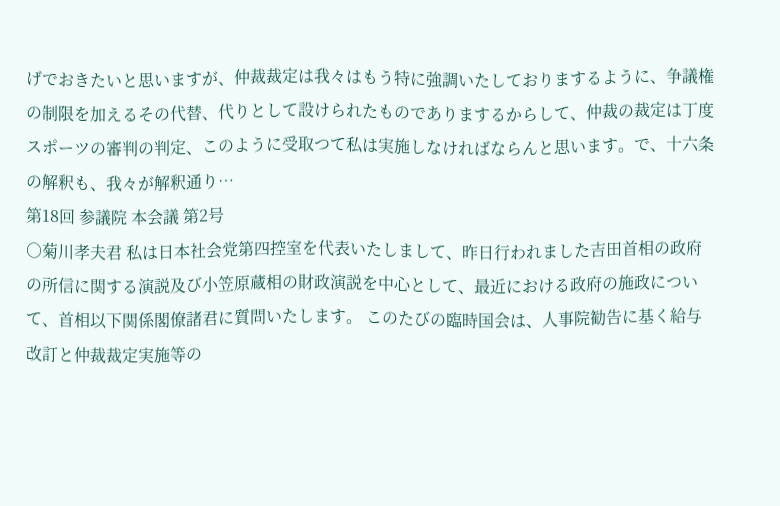げでおきたいと思いますが、仲裁裁定は我々はもう特に強調いたしておりまするように、争議権の制限を加えるその代替、代りとして設けられたものでありまするからして、仲裁の裁定は丁度スポーツの審判の判定、このように受取つて私は実施しなければならんと思います。で、十六条の解釈も、我々が解釈通り…
第18回 参議院 本会議 第2号
○菊川孝夫君 私は日本社会党第四控室を代表いたしまして、昨日行われました吉田首相の政府の所信に関する演説及び小笠原蔵相の財政演説を中心として、最近における政府の施政について、首相以下関係閣僚諸君に質問いたします。 このたびの臨時国会は、人事院勧告に基く給与改訂と仲裁裁定実施等の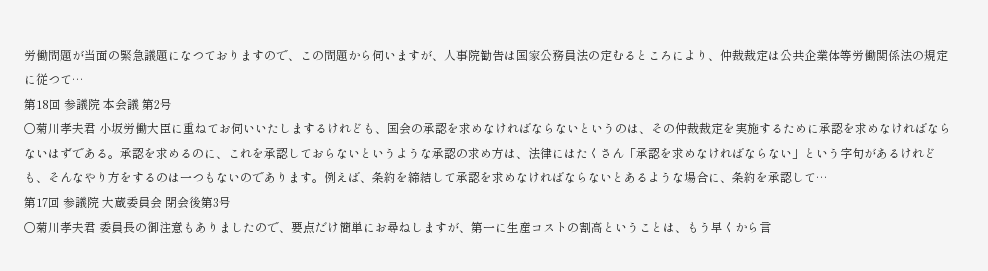労働問題が当面の緊急議題になつておりますので、この問題から伺いますが、人事院勧告は国家公務員法の定むるところにより、仲裁裁定は公共企業体等労働関係法の規定に従つて…
第18回 参議院 本会議 第2号
○菊川孝夫君 小坂労働大臣に重ねてお伺いいたしまするけれども、国会の承認を求めなければならないというのは、その仲裁裁定を実施するために承認を求めなければならないはずである。承認を求めるのに、これを承認しておらないというような承認の求め方は、法律にはたくさん「承認を求めなければならない」という字句があるけれども、そんなやり方をするのは一つもないのであります。例えば、条約を締結して承認を求めなければならないとあるような場合に、条約を承認して…
第17回 参議院 大蔵委員会 閉会後第3号
○菊川孝夫君 委員長の御注意もありましたので、要点だけ簡単にお尋ねしますが、第一に生産コストの割高ということは、もう早くから言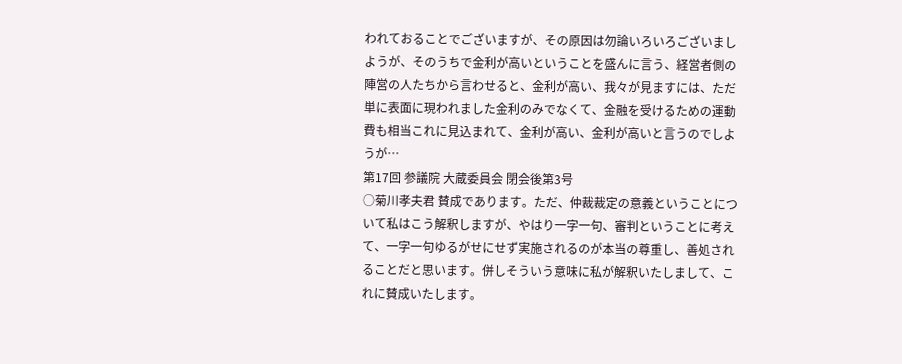われておることでございますが、その原因は勿論いろいろございましようが、そのうちで金利が高いということを盛んに言う、経営者側の陣営の人たちから言わせると、金利が高い、我々が見ますには、ただ単に表面に現われました金利のみでなくて、金融を受けるための運動費も相当これに見込まれて、金利が高い、金利が高いと言うのでしようが…
第17回 参議院 大蔵委員会 閉会後第3号
○菊川孝夫君 賛成であります。ただ、仲裁裁定の意義ということについて私はこう解釈しますが、やはり一字一句、審判ということに考えて、一字一句ゆるがせにせず実施されるのが本当の尊重し、善処されることだと思います。併しそういう意味に私が解釈いたしまして、これに賛成いたします。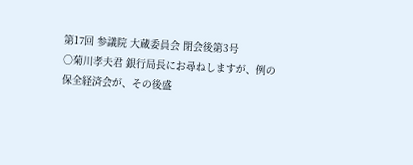第17回 参議院 大蔵委員会 閉会後第3号
○菊川孝夫君 銀行局長にお尋ねしますが、例の保全経済会が、その後盛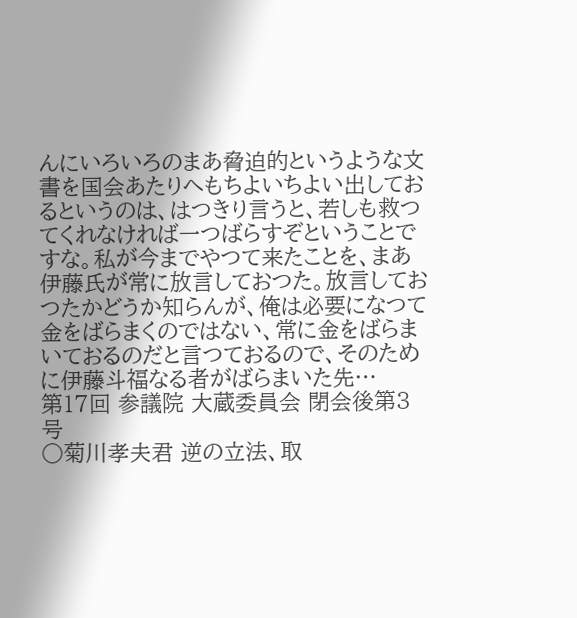んにいろいろのまあ脅迫的というような文書を国会あたりへもちよいちよい出しておるというのは、はつきり言うと、若しも救つてくれなければ一つばらすぞということですな。私が今までやつて来たことを、まあ伊藤氏が常に放言しておつた。放言しておつたかどうか知らんが、俺は必要になつて金をばらまくのではない、常に金をばらまいておるのだと言つておるので、そのために伊藤斗福なる者がばらまいた先…
第17回 参議院 大蔵委員会 閉会後第3号
○菊川孝夫君 逆の立法、取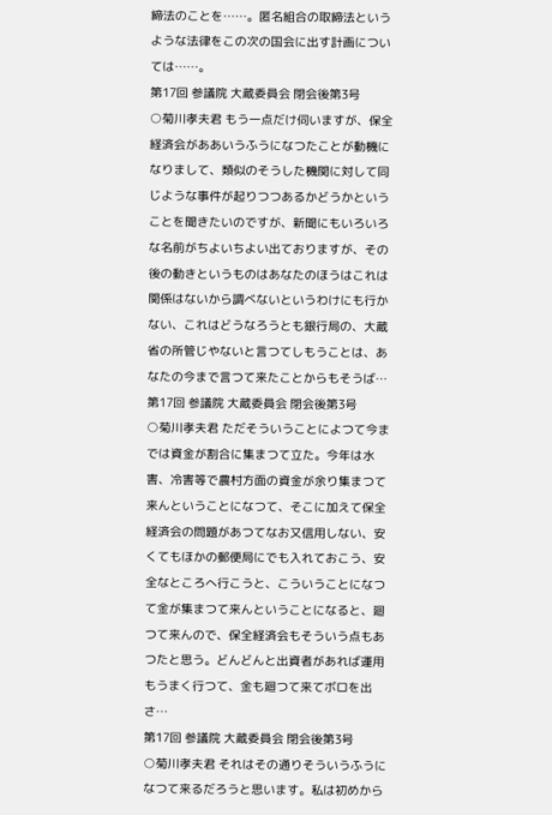締法のことを……。匿名組合の取締法というような法律をこの次の国会に出す計画については……。
第17回 参議院 大蔵委員会 閉会後第3号
○菊川孝夫君 もう一点だけ伺いますが、保全経済会がああいうふうになつたことが動機になりまして、類似のそうした機関に対して同じような事件が起りつつあるかどうかということを聞きたいのですが、新聞にもいろいろな名前がちよいちよい出ておりますが、その後の動きというものはあなたのほうはこれは関係はないから調べないというわけにも行かない、これはどうなろうとも銀行局の、大蔵省の所管じやないと言つてしもうことは、あなたの今まで言つて来たことからもそうば…
第17回 参議院 大蔵委員会 閉会後第3号
○菊川孝夫君 ただそういうことによつて今までは資金が割合に集まつて立た。今年は水害、冷害等で農村方面の資金が余り集まつて来んということになつて、そこに加えて保全経済会の問題があつてなお又信用しない、安くてもほかの郵便局にでも入れておこう、安全なところへ行こうと、こういうことになつて金が集まつて来んということになると、廻つて来んので、保全経済会もそういう点もあつたと思う。どんどんと出資者があれば運用もうまく行つて、金も廻つて来てボロを出さ…
第17回 参議院 大蔵委員会 閉会後第3号
○菊川孝夫君 それはその通りそういうふうになつて来るだろうと思います。私は初めから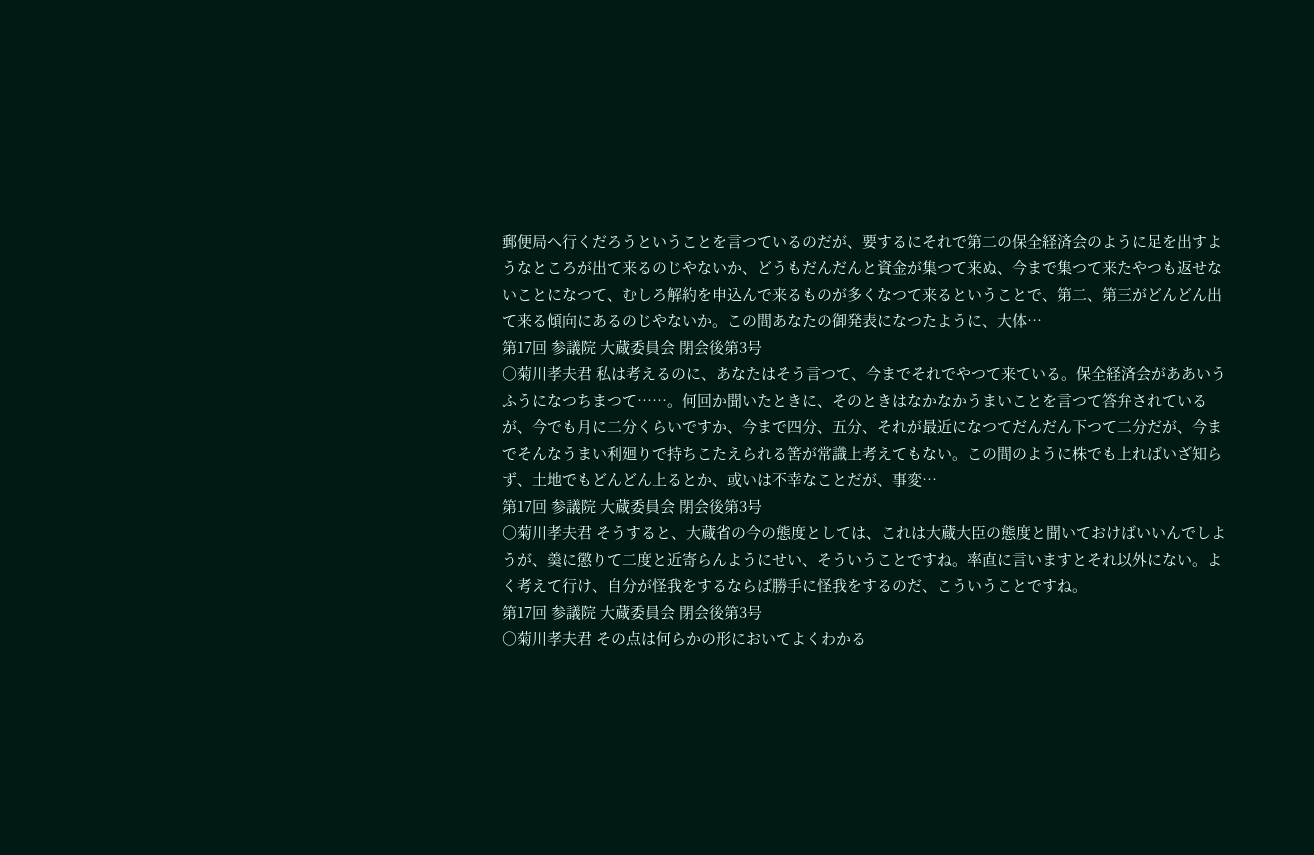郵便局へ行くだろうということを言つているのだが、要するにそれで第二の保全経済会のように足を出すようなところが出て来るのじやないか、どうもだんだんと資金が集つて来ぬ、今まで集つて来たやつも返せないことになつて、むしろ解約を申込んで来るものが多くなつて来るということで、第二、第三がどんどん出て来る傾向にあるのじやないか。この間あなたの御発表になつたように、大体…
第17回 参議院 大蔵委員会 閉会後第3号
○菊川孝夫君 私は考えるのに、あなたはそう言つて、今までそれでやつて来ている。保全経済会がああいうふうになつちまつて……。何回か聞いたときに、そのときはなかなかうまいことを言つて答弁されているが、今でも月に二分くらいですか、今まで四分、五分、それが最近になつてだんだん下つて二分だが、今までそんなうまい利廻りで持ちこたえられる筈が常識上考えてもない。この間のように株でも上ればいざ知らず、土地でもどんどん上るとか、或いは不幸なことだが、事変…
第17回 参議院 大蔵委員会 閉会後第3号
○菊川孝夫君 そうすると、大蔵省の今の態度としては、これは大蔵大臣の態度と聞いておけばいいんでしようが、羮に懲りて二度と近寄らんようにせい、そういうことですね。率直に言いますとそれ以外にない。よく考えて行け、自分が怪我をするならば勝手に怪我をするのだ、こういうことですね。
第17回 参議院 大蔵委員会 閉会後第3号
○菊川孝夫君 その点は何らかの形においてよくわかる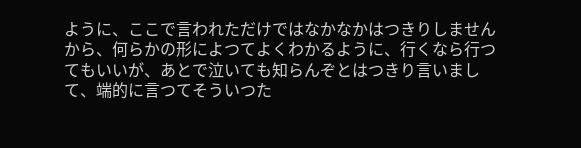ように、ここで言われただけではなかなかはつきりしませんから、何らかの形によつてよくわかるように、行くなら行つてもいいが、あとで泣いても知らんぞとはつきり言いまして、端的に言つてそういつた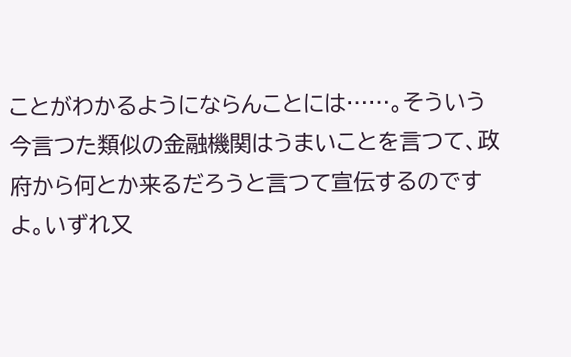ことがわかるようにならんことには……。そういう今言つた類似の金融機関はうまいことを言つて、政府から何とか来るだろうと言つて宣伝するのですよ。いずれ又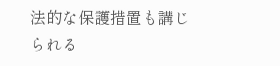法的な保護措置も講じられる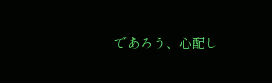であろう、心配し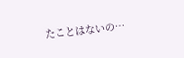たことはないの…